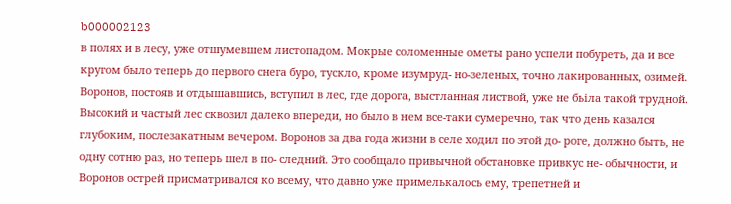b000002123
в полях и в лесу, уже отшумевшем листопадом. Мокрые соломенные ометы рано успели побуреть, да и все кругом было теперь до первого снега буро, тускло, кроме изумруд- но-зеленых, точно лакированных, озимей. Воронов, постояв и отдышавшись, вступил в лес, где дорога, выстланная листвой, уже не бьіла такой трудной. Высокий и частый лес сквозил далеко впереди, но было в нем все-таки сумеречно, так что день казался глубоким, послезакатным вечером. Воронов за два года жизни в селе ходил по этой до- роге, должно быть, не одну сотню раз, но теперь шел в по- следний. Это сообщало привычной обстановке привкус не- обычности, и Воронов острей присматривался ко всему, что давно уже примелькалось ему, трепетней и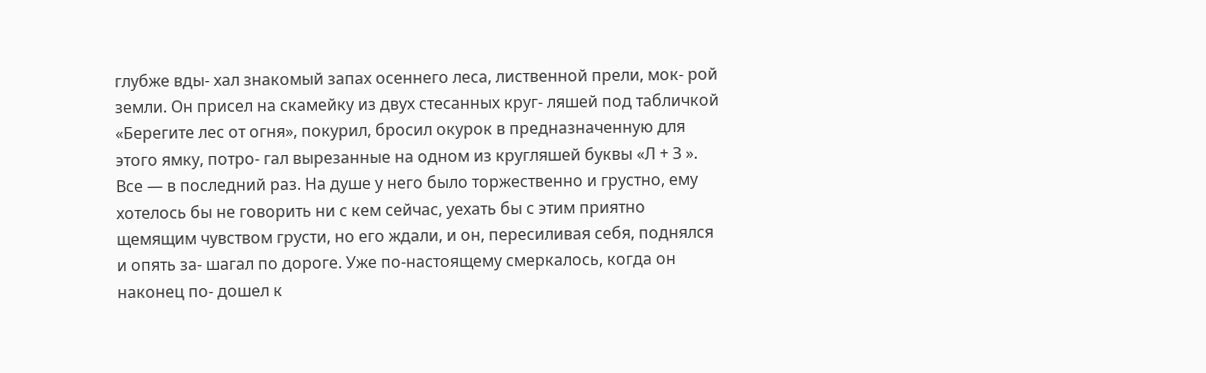глубже вды- хал знакомый запах осеннего леса, лиственной прели, мок- рой земли. Он присел на скамейку из двух стесанных круг- ляшей под табличкой «Берегите лес от огня», покурил, бросил окурок в предназначенную для этого ямку, потро- гал вырезанные на одном из кругляшей буквы «Л + З ». Все — в последний раз. На душе у него было торжественно и грустно, ему хотелось бы не говорить ни с кем сейчас, уехать бы с этим приятно щемящим чувством грусти, но его ждали, и он, пересиливая себя, поднялся и опять за- шагал по дороге. Уже по-настоящему смеркалось, когда он наконец по- дошел к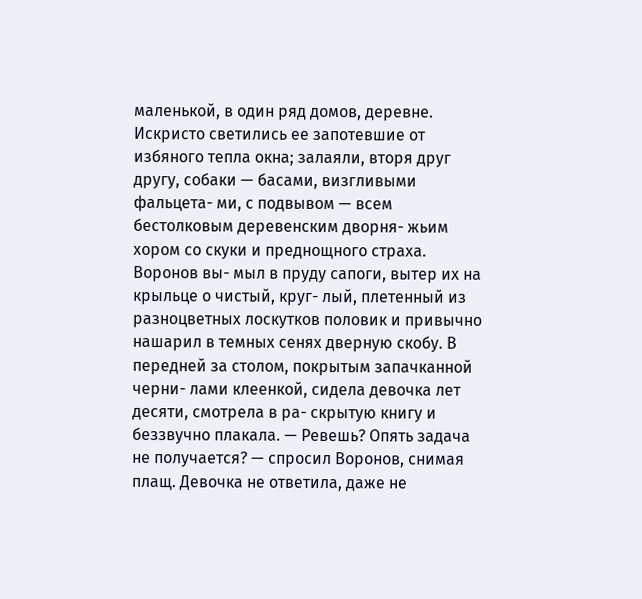маленькой, в один ряд домов, деревне. Искристо светились ее запотевшие от избяного тепла окна; залаяли, вторя друг другу, собаки — басами, визгливыми фальцета- ми, с подвывом — всем бестолковым деревенским дворня- жьим хором со скуки и преднощного страха. Воронов вы- мыл в пруду сапоги, вытер их на крыльце о чистый, круг- лый, плетенный из разноцветных лоскутков половик и привычно нашарил в темных сенях дверную скобу. В передней за столом, покрытым запачканной черни- лами клеенкой, сидела девочка лет десяти, смотрела в ра- скрытую книгу и беззвучно плакала. — Ревешь? Опять задача не получается? — спросил Воронов, снимая плащ. Девочка не ответила, даже не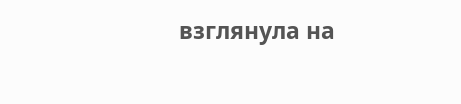взглянула на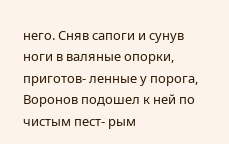него. Сняв сапоги и сунув ноги в валяные опорки, приготов- ленные у порога, Воронов подошел к ней по чистым пест- рым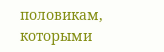половикам, которыми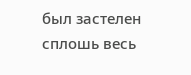был застелен сплошь весь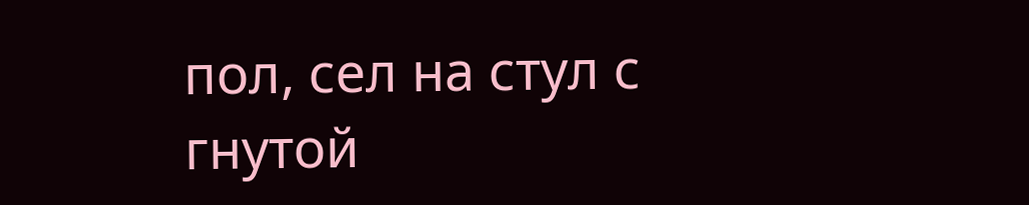пол, сел на стул с гнутой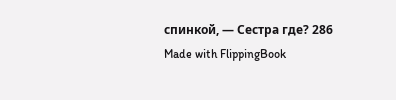спинкой, — Сестра где? 286
Made with FlippingBook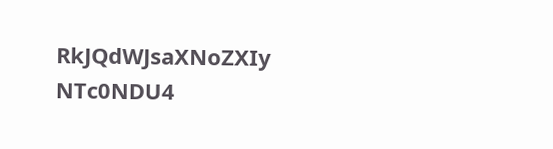RkJQdWJsaXNoZXIy NTc0NDU4